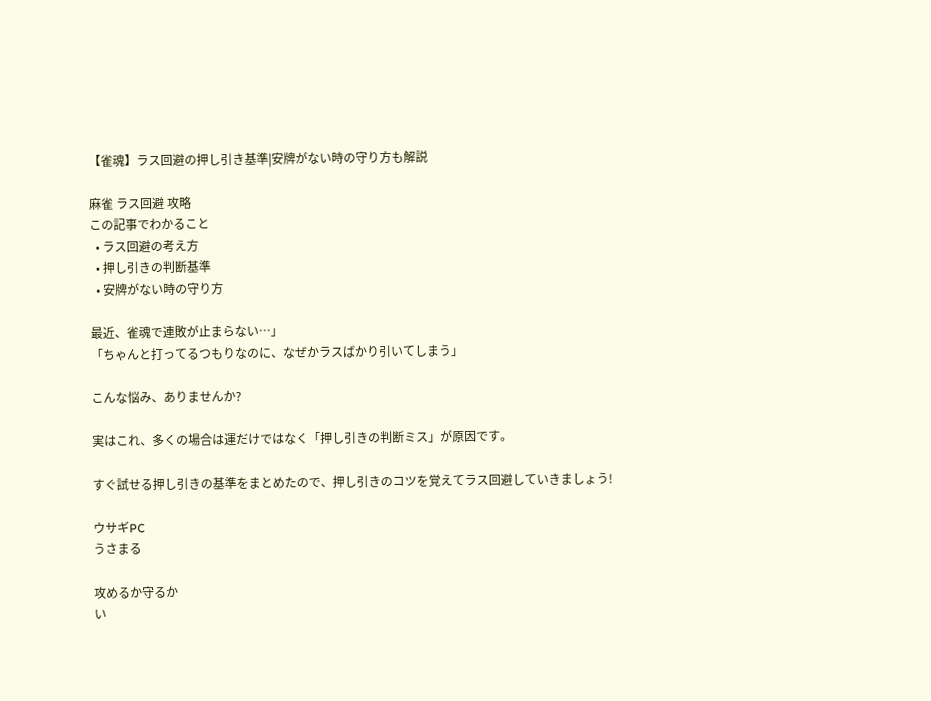【雀魂】ラス回避の押し引き基準|安牌がない時の守り方も解説

麻雀 ラス回避 攻略
この記事でわかること
  • ラス回避の考え方
  • 押し引きの判断基準
  • 安牌がない時の守り方

最近、雀魂で連敗が止まらない…」
「ちゃんと打ってるつもりなのに、なぜかラスばかり引いてしまう」

こんな悩み、ありませんか?

実はこれ、多くの場合は運だけではなく「押し引きの判断ミス」が原因です。

すぐ試せる押し引きの基準をまとめたので、押し引きのコツを覚えてラス回避していきましょう!

ウサギPC
うさまる

攻めるか守るか
い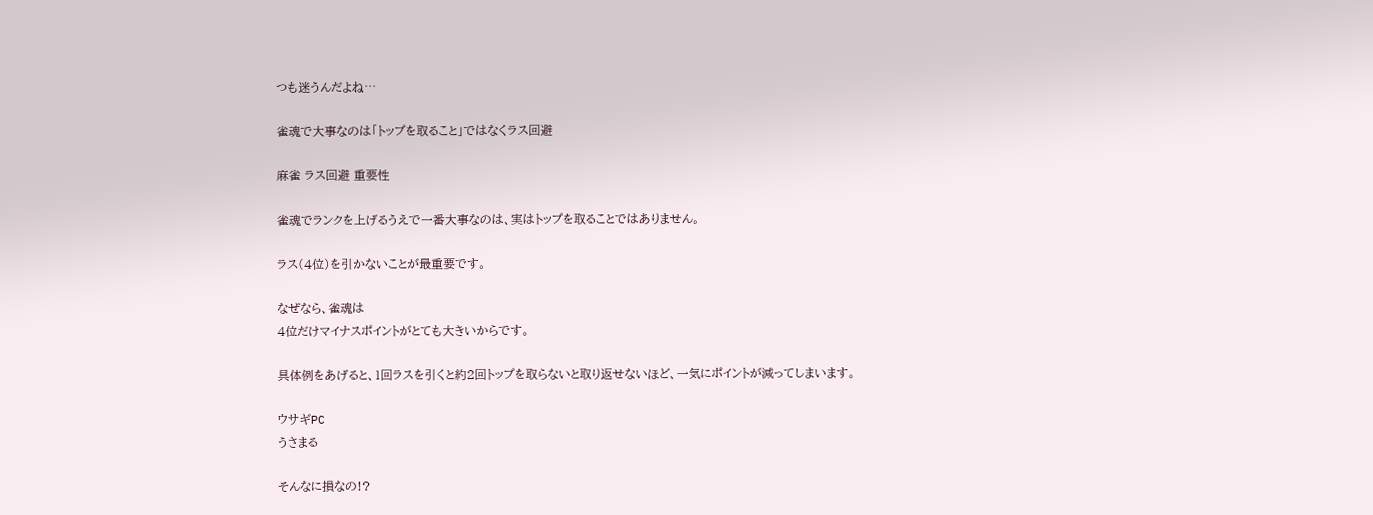つも迷うんだよね⋯

雀魂で大事なのは「トップを取ること」ではなくラス回避

麻雀 ラス回避 重要性

雀魂でランクを上げるうえで一番大事なのは、実はトップを取ることではありません。

ラス(4位)を引かないことが最重要です。

なぜなら、雀魂は
4位だけマイナスポイントがとても大きいからです。

具体例をあげると、1回ラスを引くと約2回トップを取らないと取り返せないほど、一気にポイントが減ってしまいます。

ウサギPC
うさまる

そんなに損なの!?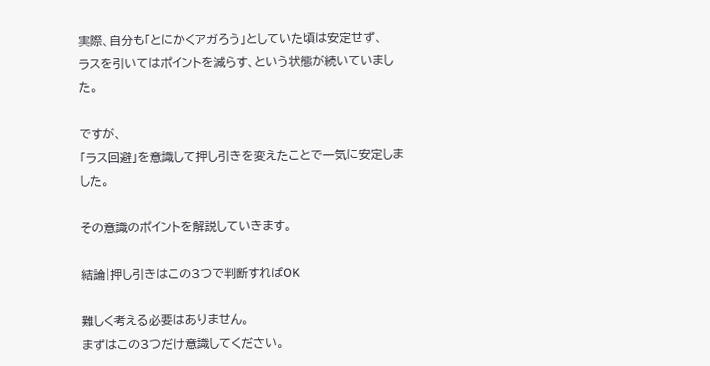実際、自分も「とにかくアガろう」としていた頃は安定せず、
ラスを引いてはポイントを減らす、という状態が続いていました。

ですが、
「ラス回避」を意識して押し引きを変えたことで一気に安定しました。

その意識のポイントを解説していきます。

結論|押し引きはこの3つで判断すればOK

難しく考える必要はありません。
まずはこの3つだけ意識してください。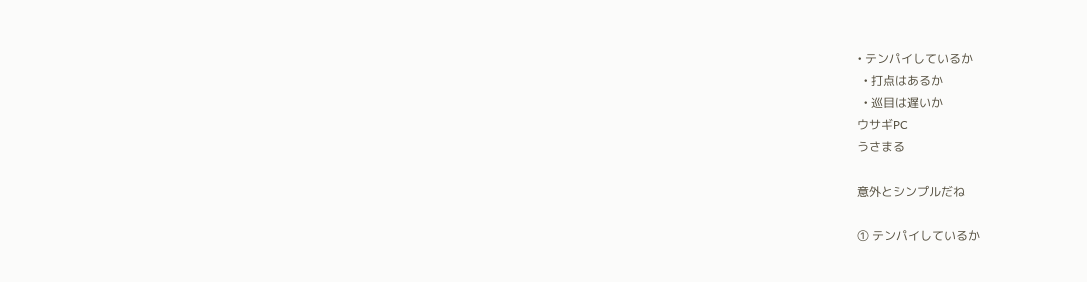• テンパイしているか
  • 打点はあるか
  • 巡目は遅いか
ウサギPC
うさまる

意外とシンプルだね

① テンパイしているか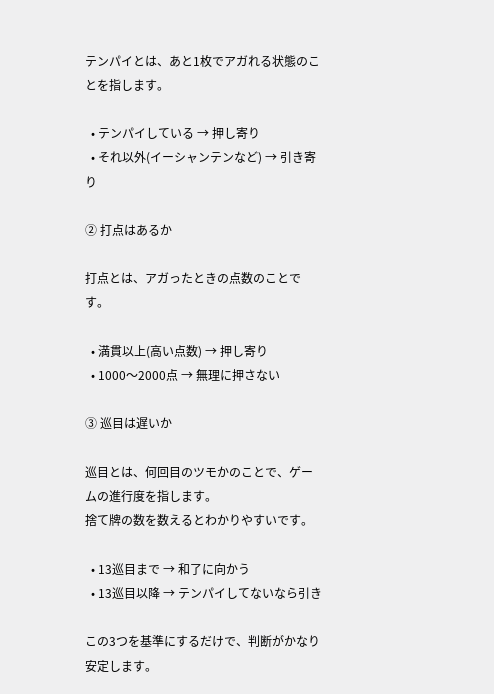テンパイとは、あと1枚でアガれる状態のことを指します。

  • テンパイしている → 押し寄り
  • それ以外(イーシャンテンなど) → 引き寄り

② 打点はあるか

打点とは、アガったときの点数のことです。

  • 満貫以上(高い点数) → 押し寄り
  • 1000〜2000点 → 無理に押さない

③ 巡目は遅いか

巡目とは、何回目のツモかのことで、ゲームの進行度を指します。
捨て牌の数を数えるとわかりやすいです。

  • 13巡目まで → 和了に向かう
  • 13巡目以降 → テンパイしてないなら引き

この3つを基準にするだけで、判断がかなり安定します。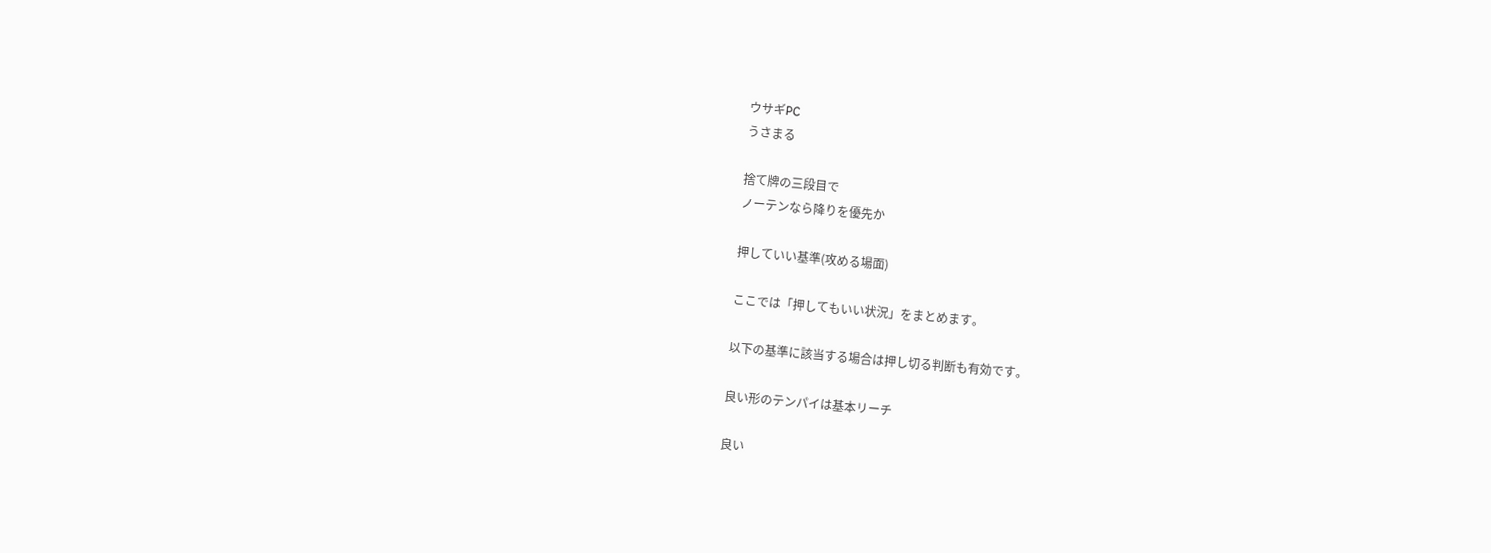ウサギPC
うさまる

捨て牌の三段目で
ノーテンなら降りを優先か

押していい基準(攻める場面)

ここでは「押してもいい状況」をまとめます。

以下の基準に該当する場合は押し切る判断も有効です。

良い形のテンパイは基本リーチ

良い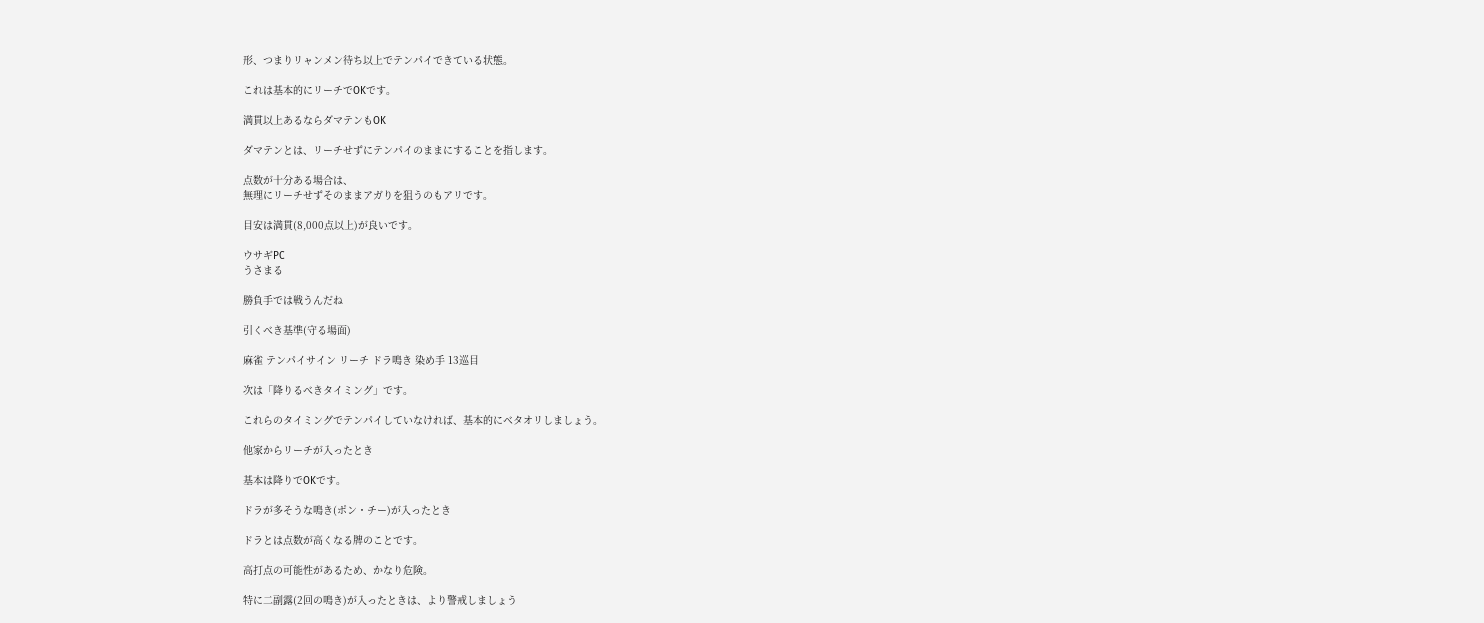形、つまりリャンメン待ち以上でテンパイできている状態。

これは基本的にリーチでOKです。

満貫以上あるならダマテンもOK

ダマテンとは、リーチせずにテンパイのままにすることを指します。

点数が十分ある場合は、
無理にリーチせずそのままアガりを狙うのもアリです。

目安は満貫(8,000点以上)が良いです。

ウサギPC
うさまる

勝負手では戦うんだね

引くべき基準(守る場面)

麻雀 テンパイサイン リーチ ドラ鳴き 染め手 13巡目

次は「降りるべきタイミング」です。

これらのタイミングでテンパイしていなければ、基本的にベタオリしましょう。

他家からリーチが入ったとき

基本は降りでOKです。

ドラが多そうな鳴き(ポン・チー)が入ったとき

ドラとは点数が高くなる牌のことです。

高打点の可能性があるため、かなり危険。

特に二副露(2回の鳴き)が入ったときは、より警戒しましょう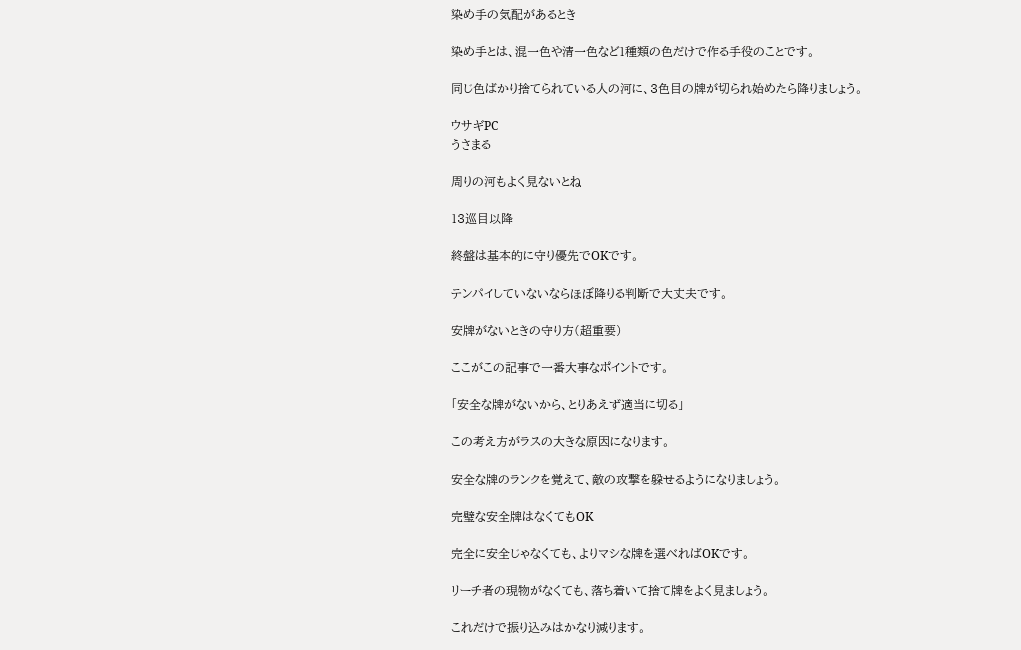染め手の気配があるとき

染め手とは、混一色や清一色など1種類の色だけで作る手役のことです。

同じ色ばかり捨てられている人の河に、3色目の牌が切られ始めたら降りましょう。

ウサギPC
うさまる

周りの河もよく見ないとね

13巡目以降

終盤は基本的に守り優先でOKです。

テンパイしていないならほぼ降りる判断で大丈夫です。

安牌がないときの守り方(超重要)

ここがこの記事で一番大事なポイントです。

「安全な牌がないから、とりあえず適当に切る」

この考え方がラスの大きな原因になります。

安全な牌のランクを覚えて、敵の攻撃を躱せるようになりましょう。

完璧な安全牌はなくてもOK

完全に安全じゃなくても、よりマシな牌を選べればOKです。

リーチ者の現物がなくても、落ち着いて捨て牌をよく見ましょう。

これだけで振り込みはかなり減ります。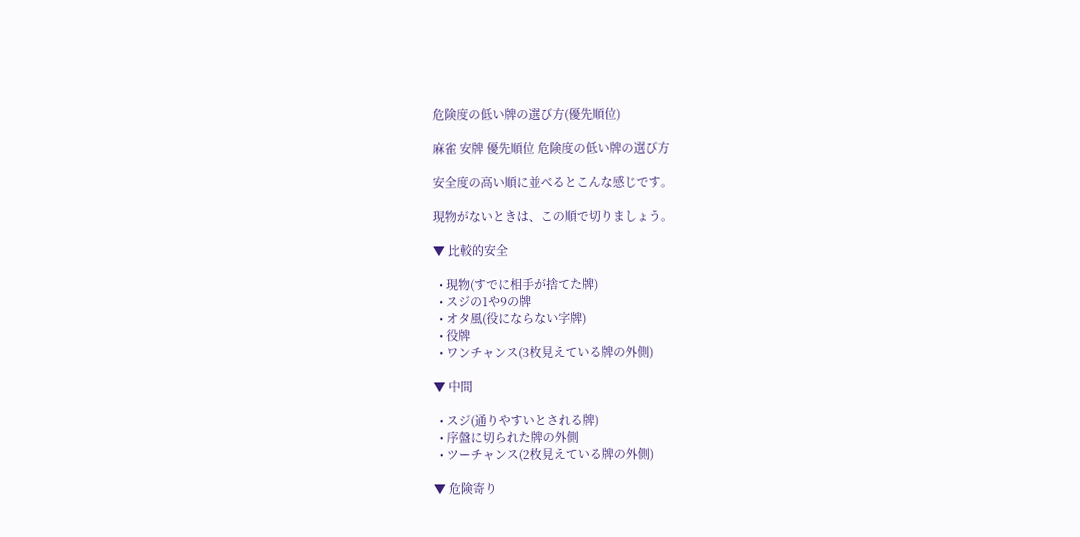危険度の低い牌の選び方(優先順位)

麻雀 安牌 優先順位 危険度の低い牌の選び方

安全度の高い順に並べるとこんな感じです。

現物がないときは、この順で切りましょう。

▼ 比較的安全

  • 現物(すでに相手が捨てた牌)
  • スジの1や9の牌
  • オタ風(役にならない字牌)
  • 役牌
  • ワンチャンス(3枚見えている牌の外側)

▼ 中間

  • スジ(通りやすいとされる牌)
  • 序盤に切られた牌の外側
  • ツーチャンス(2枚見えている牌の外側)

▼ 危険寄り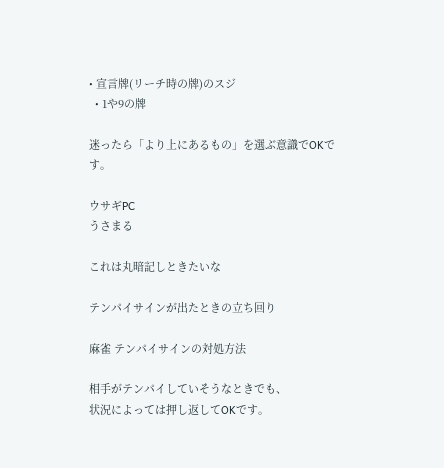• 宣言牌(リーチ時の牌)のスジ
  • 1や9の牌

迷ったら「より上にあるもの」を選ぶ意識でOKです。

ウサギPC
うさまる

これは丸暗記しときたいな

テンパイサインが出たときの立ち回り

麻雀 テンパイサインの対処方法

相手がテンパイしていそうなときでも、
状況によっては押し返してOKです。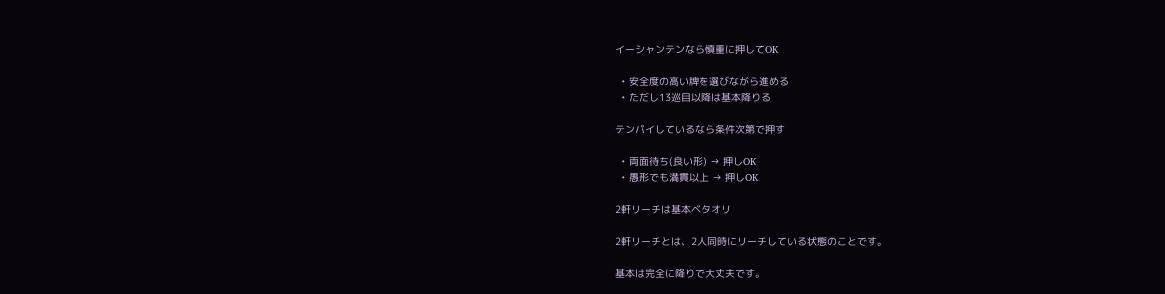イーシャンテンなら慎重に押してOK

  • 安全度の高い牌を選びながら進める
  • ただし13巡目以降は基本降りる

テンパイしているなら条件次第で押す

  • 両面待ち(良い形) → 押しOK
  • 愚形でも満貫以上 → 押しOK

2軒リーチは基本ベタオリ

2軒リーチとは、2人同時にリーチしている状態のことです。

基本は完全に降りで大丈夫です。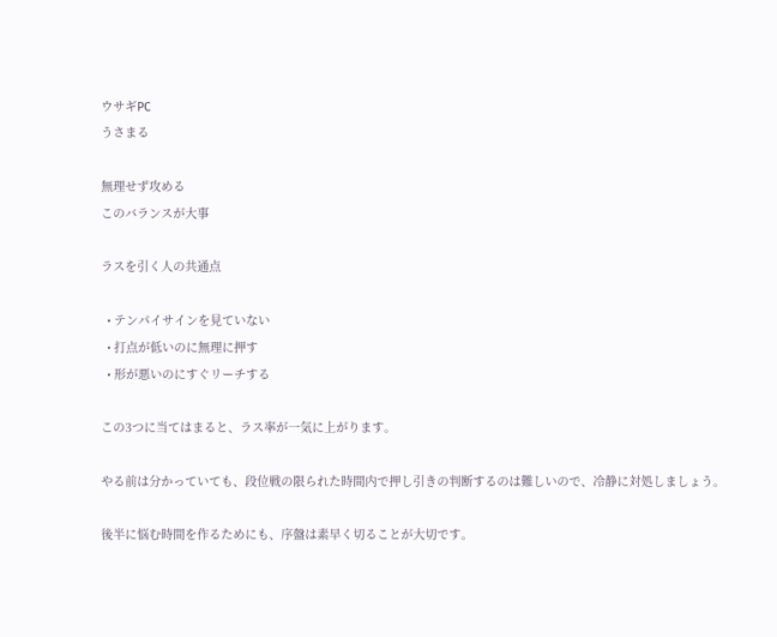ウサギPC
うさまる

無理せず攻める
このバランスが大事

ラスを引く人の共通点

  • テンパイサインを見ていない
  • 打点が低いのに無理に押す
  • 形が悪いのにすぐリーチする

この3つに当てはまると、ラス率が一気に上がります。

やる前は分かっていても、段位戦の限られた時間内で押し引きの判断するのは難しいので、冷静に対処しましょう。

後半に悩む時間を作るためにも、序盤は素早く切ることが大切です。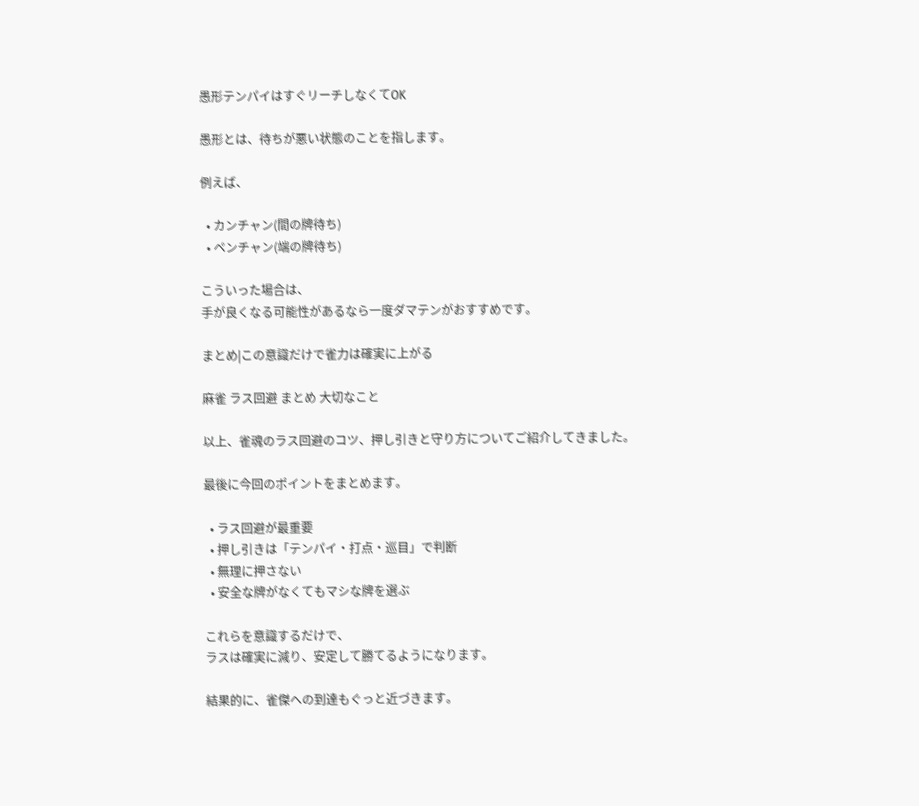愚形テンパイはすぐリーチしなくてOK

愚形とは、待ちが悪い状態のことを指します。

例えば、

  • カンチャン(間の牌待ち)
  • ペンチャン(端の牌待ち)

こういった場合は、
手が良くなる可能性があるなら一度ダマテンがおすすめです。

まとめ|この意識だけで雀力は確実に上がる

麻雀 ラス回避 まとめ 大切なこと

以上、雀魂のラス回避のコツ、押し引きと守り方についてご紹介してきました。

最後に今回のポイントをまとめます。

  • ラス回避が最重要
  • 押し引きは「テンパイ・打点・巡目」で判断
  • 無理に押さない
  • 安全な牌がなくてもマシな牌を選ぶ

これらを意識するだけで、
ラスは確実に減り、安定して勝てるようになります。

結果的に、雀傑への到達もぐっと近づきます。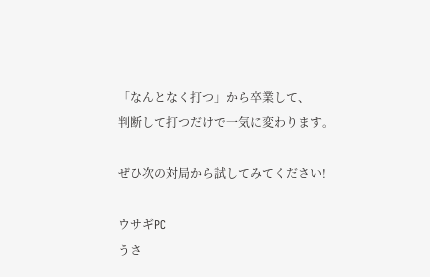「なんとなく打つ」から卒業して、
判断して打つだけで一気に変わります。

ぜひ次の対局から試してみてください!

ウサギPC
うさ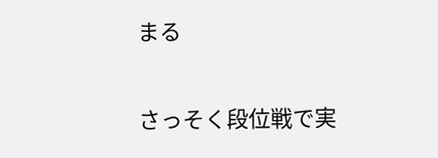まる

さっそく段位戦で実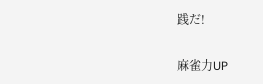践だ!

麻雀力UP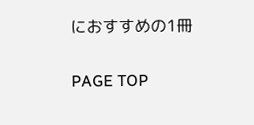におすすめの1冊

PAGE TOP